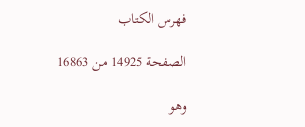فهرس الكتاب

الصفحة 14925 من 16863

وهو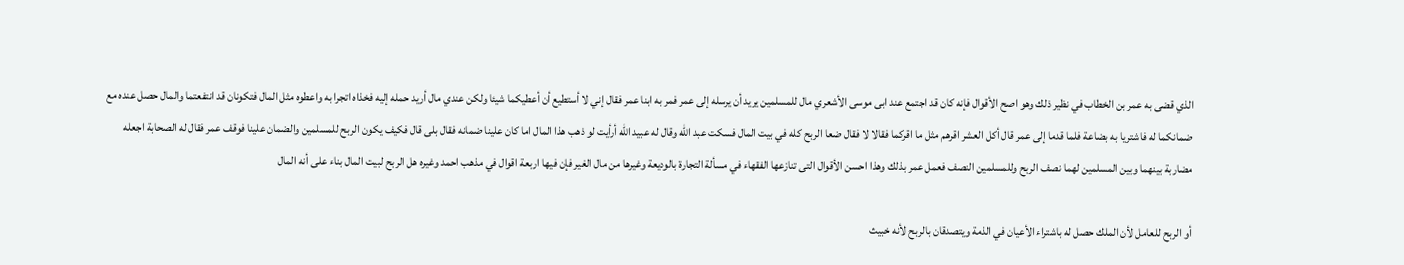الذي قضى به عمر بن الخطاب في نظير ذلك وهو اصح الأقوال فإنه كان قد اجتمع عند ابى موسى الأشعري مال للمسلمين يريد أن يرسله إلى عمر فمر به ابنا عمر فقال إني لا أستطيع أن أعطيكما شيئا ولكن عندي مال أريد حمله إليه فخذاه اتجرا به واعطوه مثل المال فتكونان قد انتفعتما والمال حصل عنده مع ضمانكما له فاشتريا به بضاعة فلما قدما إلى عمر قال أكل العشر اقرهم مثل ما اقركما فقالا لا فقال ضعا الربح كله في بيت المال فسكت عبد الله وقال له عبيد الله أرأيت لو ذهب هذا المال اما كان علينا ضمانه فقال بلى قال فكيف يكون الربح للمسلمين والضمان علينا فوقف عمر فقال له الصحابة اجعله مضاربة بينهما وبين المسلمين لهما نصف الربح وللمسلمين النصف فعمل عمر بذلك وهذا احسن الأقوال التى تنازعها الفقهاء في مسألة التجارة بالوديعة وغيرها من مال الغير فإن فيها اربعة اقوال في مذهب احمد وغيره هل الربح لبيت المال بناء على أنه المال

أو الربح للعامل لأن الملك حصل له باشتراء الأعيان في الذمة ويتصدقان بالربح لأنه خبيث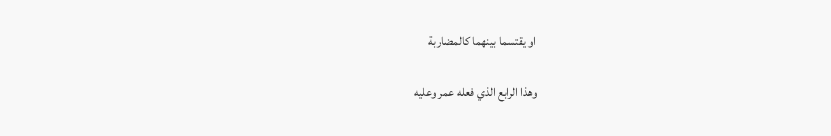او يقتسما بينهما كالمضاربة

وهذا الرابع الذي فعله عمر وعليه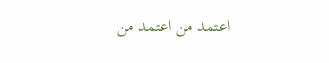اعتمد من اعتمد من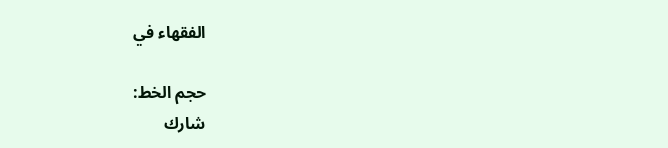الفقهاء في

حجم الخط:
شارك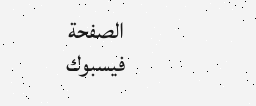الصفحة
فيسبوك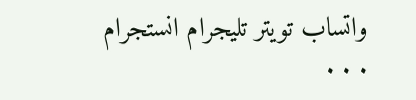واتساب تويتر تليجرام انستجرام
. . .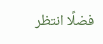فضلًا انتظر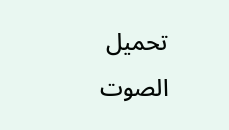تحميل الصوت